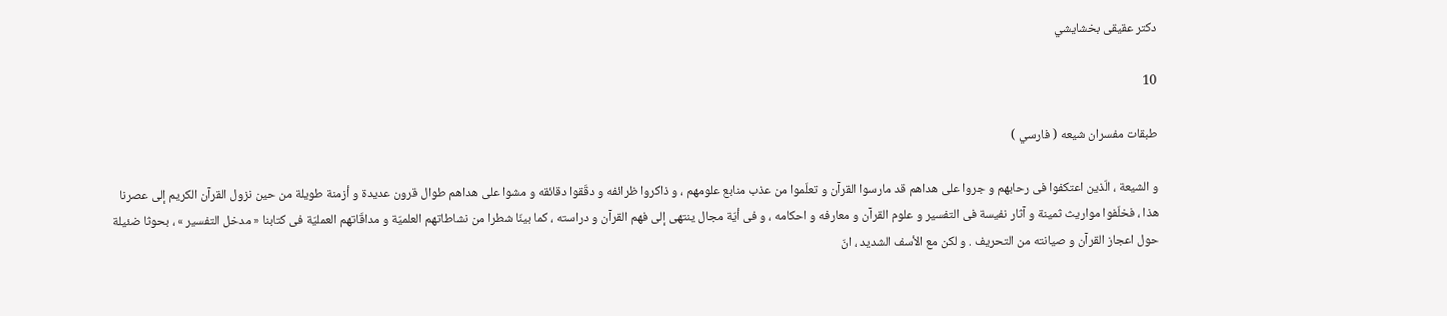دكتر عقيقى بخشايشي

10

طبقات مفسران شيعه ( فارسي )

و الشيعة ، الّذين اعتكفوا فى رحابهم و جروا على هداهم قد مارسوا القرآن و تعلّموا من عذب منابع علومهم ، و ذاكروا ظرائفه و دقّقوا دقائقه و مشوا على هداهم طوال قرون عديدة و أزمنة طويلة من حين نزول القرآن الكريم إلى عصرنا هذا ، فخلّفوا مواريث ثمينة و آثار نفيسة فى التفسير و علوم القرآن و معارفه و احكامه ، و فى أيّة مجال ينتهى إلى فهم القرآن و دراسته ، كما بينّا شطرا من نشاطاتهم العلميّة و مداقّاتهم العمليّة فى كتابنا « مدخل التفسير » ، بحوثا ضئيلة حول اعجاز القرآن و صيانته من التحريف . و لكن مع الأسف الشديد ، انّ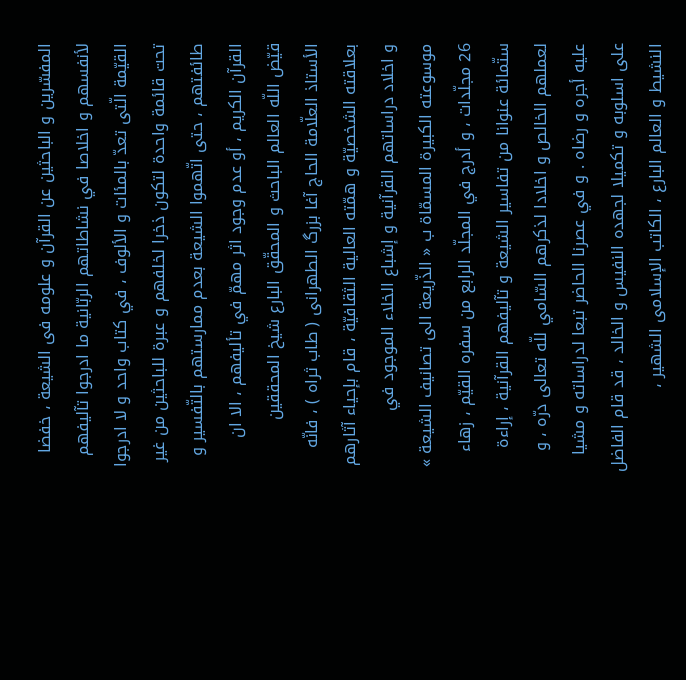المفسّرين و الباحثين عن القرآن و علومه فى الشيعة ، خفضا لأنفسهم و اخلاصا في نشاطاتهم الربّانية ما ادرجوا تآليفهم القيّمة الّتى تعدّ بالمئات و الألوف ، في كتاب واحد و لا ادرجوا تحت قائمة واحدة لتكون ذخرا لخلفهم و عبرة للباحثين من غير طائفتهم ، حتى اتّهموا الشيعة بعدم ممارستهم بالتّفسير و القرآن الكريم ، أو عدم وجود اثر مهمّ في تأليفهم ، الا ان قيّض اللّه العالم الباحث و المحقّق البارع شيخ المحققين الأستاذ العلّامة الحاج آغا بزرگ الطهرانى ( طاب ثراه ) ، فانّه بعلاقته الشخصيّة و همّته العالية الثقافيّة ، قام بإحياء آثارهم و اخلاد دراساتهم القرآنية و إشباع الخلاء الموجود في موسوعته الكبيرة المسمّاة ب « الذّريعة الى تصانيف الشيعة » 26 مجلّدات ، و أدرج في المجلّد الرابع من سفره القيّم ، زهاء ستّمائة عنوانا من تفاسير الشيعة و تآليفهم القرآنية ، إراءة لعملهم الخالص و اخلادا لذكرهم السّامي للّه تعالى درّه ، و عليه أجره و رضاه . و في عصرنا الحاضر تبعا لدراساته و مشيا على اسلوبه و تكميلا لجهده النفيس و الخالد ، قد قام الفاضل النشيط و العالم البارع ، الكاتب الإسلامى الشهير ،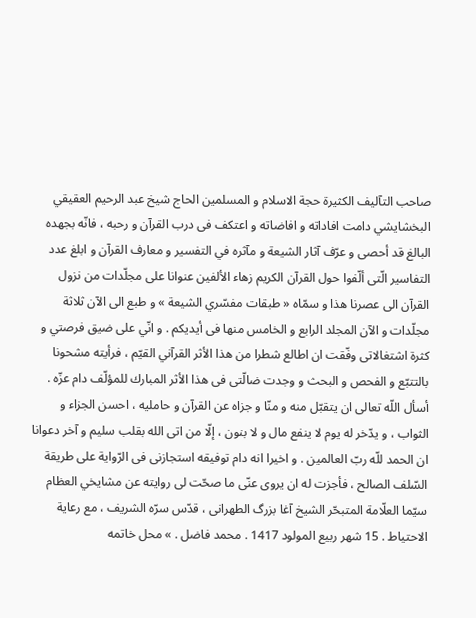صاحب التآليف الكثيرة حجة الاسلام و المسلمين الحاج شيخ عبد الرحيم العقيقي البخشايشي دامت افاداته و افاضاته و اعتكف فى درب القرآن و رحبه ، فانّه بجهده البالغ قد أحصى و عرّف آثار الشيعة و مآثره في التفسير و معارف القرآن و ابلغ عدد التفاسير الّتى ألّفوا حول القرآن الكريم زهاء الألفين عنوانا على مجلّدات من نزول القرآن الى عصرنا هذا و سمّاه « طبقات مفسّري الشيعة » و طبع الى الآن ثلاثة مجلّدات و الآن المجلد الرابع و الخامس منها فى أيديكم . و انّي على ضيق فرصتي و كثرة اشتغالاتى وفّقت ان اطالع شطرا من هذا الأثر القرآني القيّم ، فرأيته مشحونا بالتتبّع و الفحص و البحث و وجدت ضالّتى فى هذا الأثر المبارك للمؤلّف دام عزّه . أسأل اللّه تعالى ان يتقبّل منه و منّا و جزاه عن القرآن و حامليه ، احسن الجزاء و الثواب ، و يدّخر له يوم لا ينفع مال و لا بنون ، إلّا من اتى الله بقلب سليم و آخر دعوانا ان الحمد للّه ربّ العالمين . و اخيرا انه دام توفيقه استجازنى فى الرّواية على طريقة السّلف الصالح ، فأجزت له ان يروى عنّى ما صحّت لى روايته عن مشايخي العظام سيّما العلّامة المتبحّر الشيخ آغا بزرگ الطهرانى ، قدّس سرّه الشريف ، مع رعاية الاحتياط . 15 شهر ربيع المولود 1417 . محمد فاضل . » محل خاتمه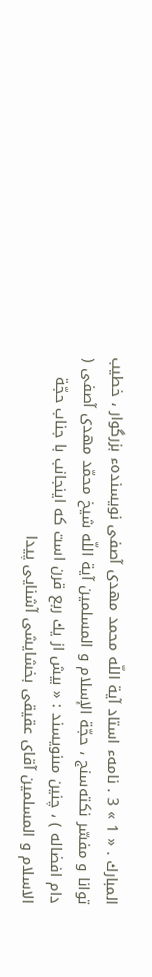المبارك . « 1 » 3 . نامهء استاد آية اللّه محمد مهدى آصفى نويسندهء بزرگوار ، خطيب توانا و مفسّر نكته‌سنج ، حجّة الإسلام و المسلمين آية اللّه شيخ محمّد مهدى آصفى ( دام افضاله ) ، چنين مىنويسند : « بيش از يك ربع قرن است كه اينجانب با جناب حجّة الاسلام و المسلمين آقاى عقيقى بخشايشى آشنايى پيدا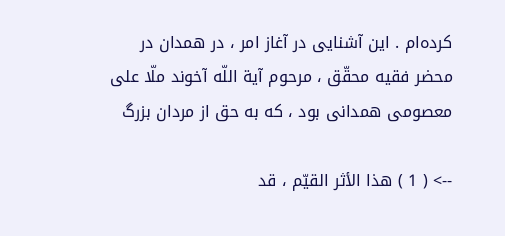كرده‌ام . اين آشنايى در آغاز امر ، در همدان در محضر فقيه محقّق ، مرحوم آية اللّه آخوند ملّا على معصومى همدانى بود ، كه به حق از مردان بزرگ

--> ( 1 ) هذا الأثر القيّم ، قد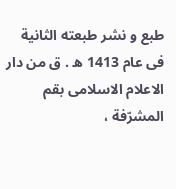طبع و نشر طبعته الثانية فى عام 1413 ه . ق من دار الاعلام الاسلامى بقم المشرّفة ،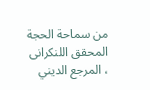من سماحة الحجة المحقق اللنكرانى ، المرجع الديني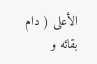الأعلى ( دام بقائه و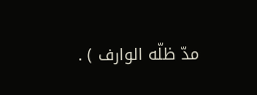مدّ ظلّه الوارف ) .